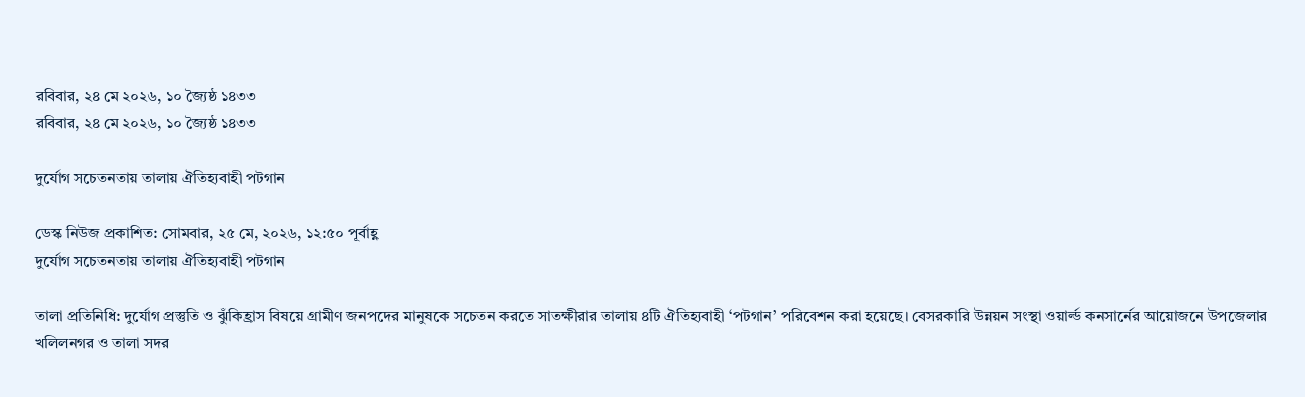রবিবার, ২৪ মে ২০২৬, ১০ জ্যৈষ্ঠ ১৪৩৩
রবিবার, ২৪ মে ২০২৬, ১০ জ্যৈষ্ঠ ১৪৩৩

দুর্যোগ সচেতনতায় তালায় ঐতিহ্যবাহী পটগান

ডেস্ক নিউজ প্রকাশিত: সোমবার, ২৫ মে, ২০২৬, ১২:৫০ পূর্বাহ্ণ
দুর্যোগ সচেতনতায় তালায় ঐতিহ্যবাহী পটগান

তালা প্রতিনিধি: দুর্যোগ প্রস্তুতি ও ঝুঁকিহ্রাস বিষয়ে গ্রামীণ জনপদের মানুষকে সচেতন করতে সাতক্ষীরার তালায় ৪টি ঐতিহ্যবাহী ‘পটগান’ পরিবেশন করা হয়েছে। বেসরকারি উন্নয়ন সংস্থা ওয়ার্ল্ড কনসার্নের আয়োজনে উপজেলার খলিলনগর ও তালা সদর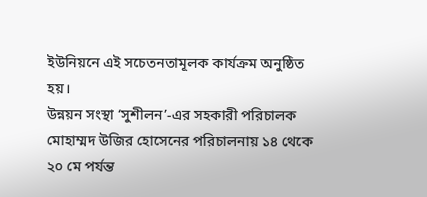ইউনিয়নে এই সচেতনতামূলক কার্যক্রম অনুষ্ঠিত হয়।
উন্নয়ন সংস্থা ‘সুশীলন’-এর সহকারী পরিচালক মোহাম্মদ উজির হোসেনের পরিচালনায় ১৪ থেকে ২০ মে পর্যন্ত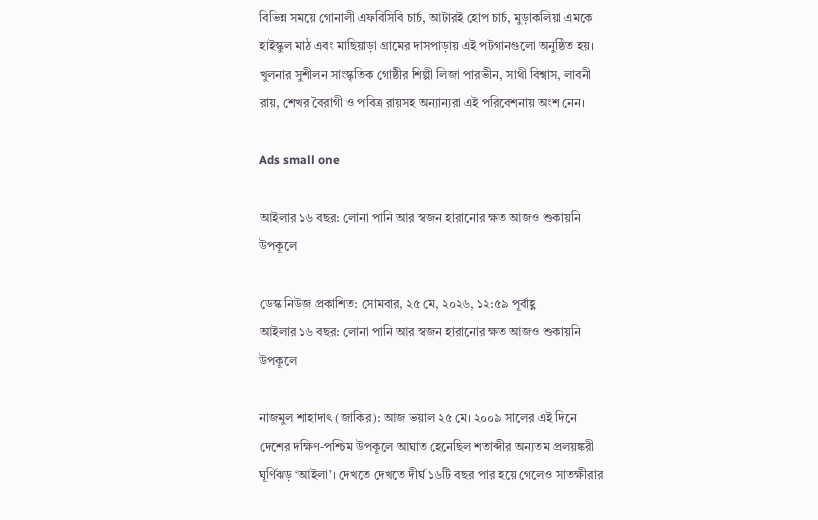বিভিন্ন সময়ে গোনালী এফবিসিবি চার্চ, আটারই হোপ চার্চ, মুড়াকলিয়া এমকে হাইস্কুল মাঠ এবং মাছিয়াড়া গ্রামের দাসপাড়ায় এই পটগানগুলো অনুষ্ঠিত হয়। খুলনার সুশীলন সাংস্কৃতিক গোষ্ঠীর শিল্পী লিজা পারভীন, সাথী বিশ্বাস, লাবনী রায়, শেখর বৈরাগী ও পবিত্র রায়সহ অন্যান্যরা এই পরিবেশনায় অংশ নেন।

Ads small one

আইলার ১৬ বছর: লোনা পানি আর স্বজন হারানোর ক্ষত আজও শুকায়নি উপকূলে

ডেস্ক নিউজ প্রকাশিত: সোমবার, ২৫ মে, ২০২৬, ১২:৫৯ পূর্বাহ্ণ
আইলার ১৬ বছর: লোনা পানি আর স্বজন হারানোর ক্ষত আজও শুকায়নি উপকূলে

নাজমুল শাহাদাৎ (জাকির): আজ ভয়াল ২৫ মে। ২০০৯ সালের এই দিনে দেশের দক্ষিণ-পশ্চিম উপকূলে আঘাত হেনেছিল শতাব্দীর অন্যতম প্রলয়ঙ্করী ঘূর্ণিঝড় ‘আইলা’। দেখতে দেখতে দীর্ঘ ১৬টি বছর পার হয়ে গেলেও সাতক্ষীরার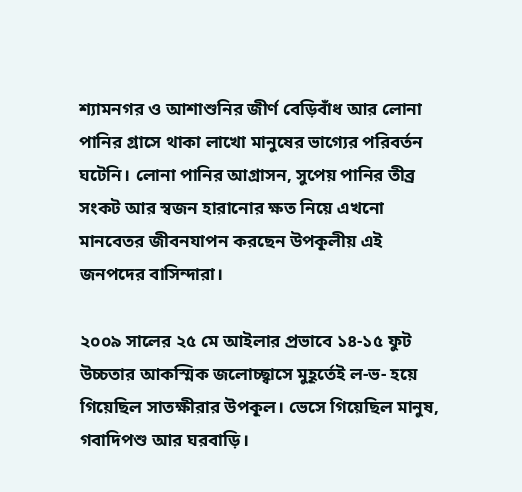শ্যামনগর ও আশাশুনির জীর্ণ বেড়িবাঁধ আর লোনা পানির গ্রাসে থাকা লাখো মানুষের ভাগ্যের পরিবর্তন ঘটেনি। লোনা পানির আগ্রাসন, সুপেয় পানির তীব্র সংকট আর স্বজন হারানোর ক্ষত নিয়ে এখনো মানবেতর জীবনযাপন করছেন উপকূলীয় এই জনপদের বাসিন্দারা।

২০০৯ সালের ২৫ মে আইলার প্রভাবে ১৪-১৫ ফুট উচ্চতার আকস্মিক জলোচ্ছ্বাসে মুহূর্তেই ল-ভ- হয়ে গিয়েছিল সাতক্ষীরার উপকূল। ভেসে গিয়েছিল মানুষ, গবাদিপশু আর ঘরবাড়ি।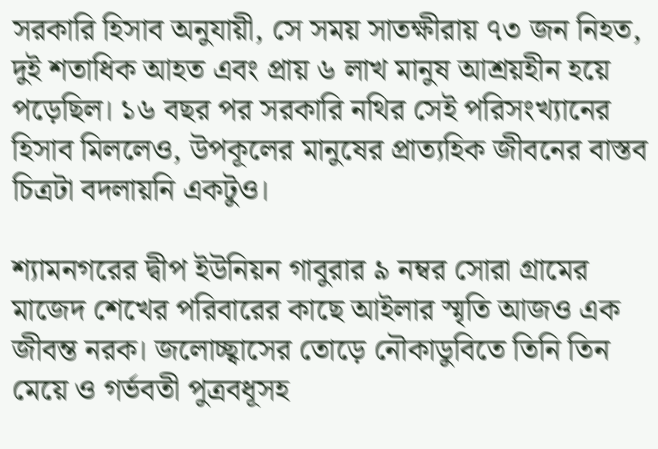সরকারি হিসাব অনুযায়ী, সে সময় সাতক্ষীরায় ৭৩ জন নিহত, দুই শতাধিক আহত এবং প্রায় ৬ লাখ মানুষ আশ্রয়হীন হয়ে পড়েছিল। ১৬ বছর পর সরকারি নথির সেই পরিসংখ্যানের হিসাব মিললেও, উপকূলের মানুষের প্রাত্যহিক জীবনের বাস্তব চিত্রটা বদলায়নি একটুও।

শ্যামনগরের দ্বীপ ইউনিয়ন গাবুরার ৯ নম্বর সোরা গ্রামের মাজেদ শেখের পরিবারের কাছে আইলার স্মৃতি আজও এক জীবন্ত নরক। জলোচ্ছ্বাসের তোড়ে নৌকাডুবিতে তিনি তিন মেয়ে ও গর্ভবতী পুত্রবধূসহ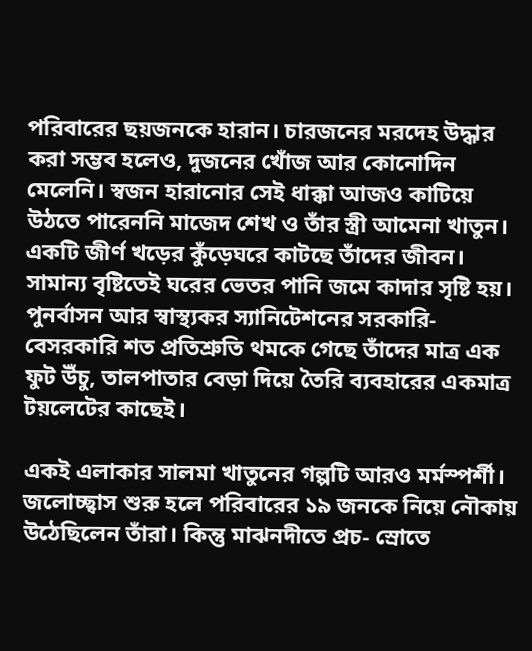পরিবারের ছয়জনকে হারান। চারজনের মরদেহ উদ্ধার করা সম্ভব হলেও, দুজনের খোঁজ আর কোনোদিন মেলেনি। স্বজন হারানোর সেই ধাক্কা আজও কাটিয়ে উঠতে পারেননি মাজেদ শেখ ও তাঁর স্ত্রী আমেনা খাতুন। একটি জীর্ণ খড়ের কুঁড়েঘরে কাটছে তাঁদের জীবন। সামান্য বৃষ্টিতেই ঘরের ভেতর পানি জমে কাদার সৃষ্টি হয়। পুনর্বাসন আর স্বাস্থ্যকর স্যানিটেশনের সরকারি-বেসরকারি শত প্রতিশ্রুতি থমকে গেছে তাঁদের মাত্র এক ফুট উঁচু, তালপাতার বেড়া দিয়ে তৈরি ব্যবহারের একমাত্র টয়লেটের কাছেই।

একই এলাকার সালমা খাতুনের গল্পটি আরও মর্মস্পর্শী। জলোচ্ছ্বাস শুরু হলে পরিবারের ১৯ জনকে নিয়ে নৌকায় উঠেছিলেন তাঁরা। কিন্তু মাঝনদীতে প্রচ- স্রোতে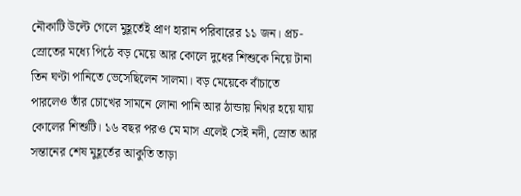নৌকাটি উল্টে গেলে মুহূর্তেই প্রাণ হারান পরিবারের ১১ জন। প্রচ- স্রোতের মধ্যে পিঠে বড় মেয়ে আর কোলে দুধের শিশুকে নিয়ে টানা তিন ঘণ্টা পানিতে ভেসেছিলেন সালমা। বড় মেয়েকে বাঁচাতে পারলেও তাঁর চোখের সামনে লোনা পানি আর ঠান্ডায় নিথর হয়ে যায় কোলের শিশুটি। ১৬ বছর পরও মে মাস এলেই সেই নদী, স্রোত আর সন্তানের শেষ মুহূর্তের আকুতি তাড়া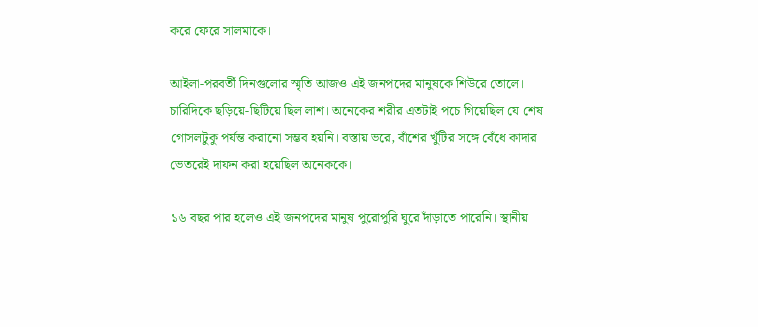করে ফেরে সালমাকে।

আইলা-পরবর্তী দিনগুলোর স্মৃতি আজও এই জনপদের মানুষকে শিউরে তোলে। চারিদিকে ছড়িয়ে-ছিটিয়ে ছিল লাশ। অনেকের শরীর এতটাই পচে গিয়েছিল যে শেষ গোসলটুকু পর্যন্ত করানো সম্ভব হয়নি। বস্তায় ভরে, বাঁশের খুঁটির সঙ্গে বেঁধে কাদার ভেতরেই দাফন করা হয়েছিল অনেককে।

১৬ বছর পার হলেও এই জনপদের মানুষ পুরোপুরি ঘুরে দাঁড়াতে পারেনি। স্থানীয়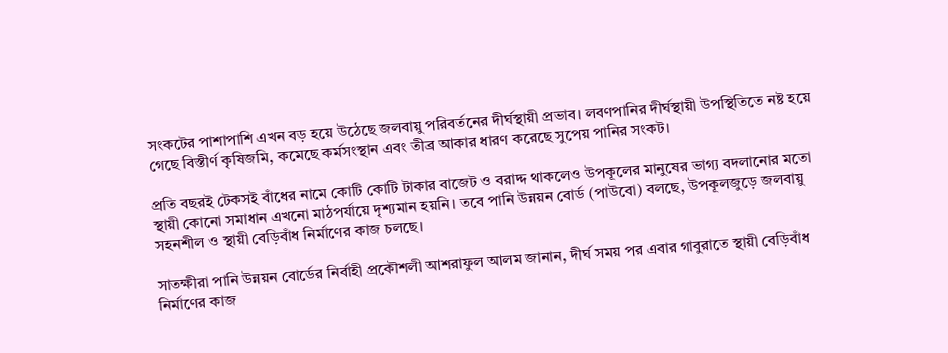সংকটের পাশাপাশি এখন বড় হয়ে উঠেছে জলবায়ু পরিবর্তনের দীর্ঘস্থায়ী প্রভাব। লবণপানির দীর্ঘস্থায়ী উপস্থিতিতে নষ্ট হয়ে গেছে বিস্তীর্ণ কৃষিজমি, কমেছে কর্মসংস্থান এবং তীব্র আকার ধারণ করেছে সুপেয় পানির সংকট।

প্রতি বছরই টেকসই বাঁধের নামে কোটি কোটি টাকার বাজেট ও বরাদ্দ থাকলেও উপকূলের মানুষের ভাগ্য বদলানোর মতো স্থায়ী কোনো সমাধান এখনো মাঠপর্যায়ে দৃশ্যমান হয়নি। তবে পানি উন্নয়ন বোর্ড (পাউবো) বলছে, উপকূলজুড়ে জলবায়ু সহনশীল ও স্থায়ী বেড়িবাঁধ নির্মাণের কাজ চলছে।

সাতক্ষীরা পানি উন্নয়ন বোর্ডের নির্বাহী প্রকৌশলী আশরাফুল আলম জানান, দীর্ঘ সময় পর এবার গাবুরাতে স্থায়ী বেড়িবাঁধ নির্মাণের কাজ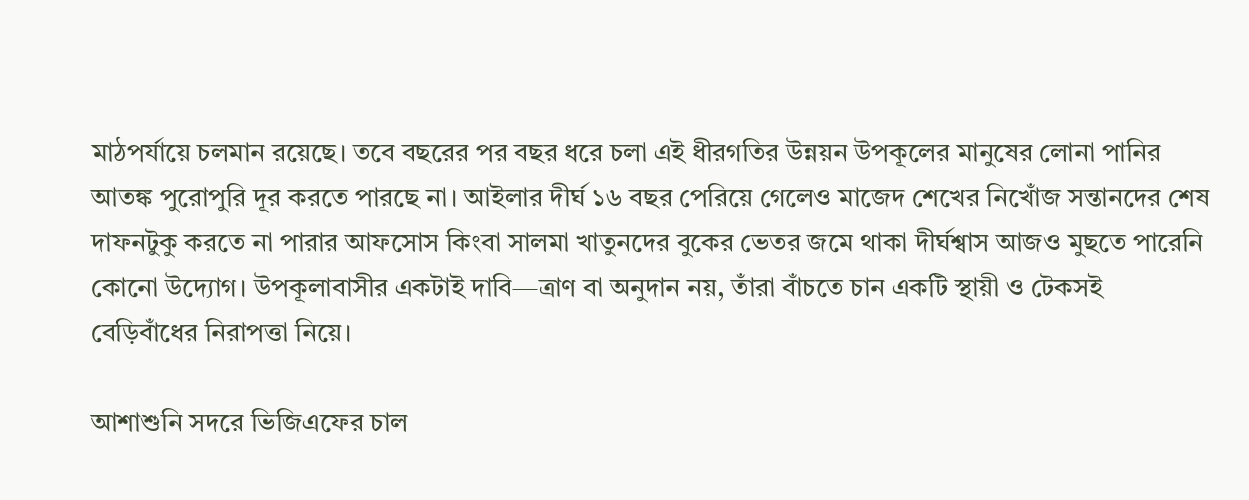মাঠপর্যায়ে চলমান রয়েছে। তবে বছরের পর বছর ধরে চলা এই ধীরগতির উন্নয়ন উপকূলের মানুষের লোনা পানির আতঙ্ক পুরোপুরি দূর করতে পারছে না। আইলার দীর্ঘ ১৬ বছর পেরিয়ে গেলেও মাজেদ শেখের নিখোঁজ সন্তানদের শেষ দাফনটুকু করতে না পারার আফসোস কিংবা সালমা খাতুনদের বুকের ভেতর জমে থাকা দীর্ঘশ্বাস আজও মুছতে পারেনি কোনো উদ্যোগ। উপকূলাবাসীর একটাই দাবি—ত্রাণ বা অনুদান নয়, তাঁরা বাঁচতে চান একটি স্থায়ী ও টেকসই বেড়িবাঁধের নিরাপত্তা নিয়ে।

আশাশুনি সদরে ভিজিএফের চাল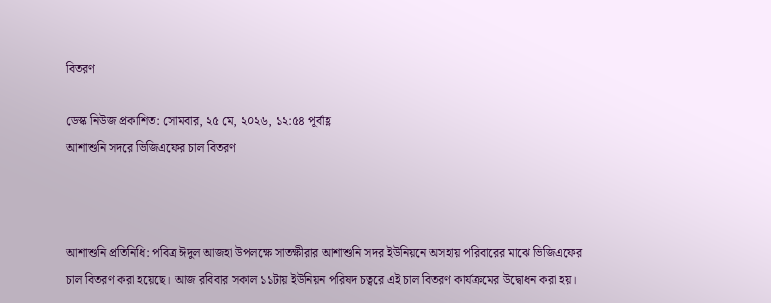বিতরণ

ডেস্ক নিউজ প্রকাশিত: সোমবার, ২৫ মে, ২০২৬, ১২:৫৪ পূর্বাহ্ণ
আশাশুনি সদরে ভিজিএফের চাল বিতরণ



আশাশুনি প্রতিনিধি: পবিত্র ঈদুল আজহা উপলক্ষে সাতক্ষীরার আশাশুনি সদর ইউনিয়নে অসহায় পরিবারের মাঝে ভিজিএফের চাল বিতরণ করা হয়েছে। আজ রবিবার সকাল ১১টায় ইউনিয়ন পরিষদ চত্বরে এই চাল বিতরণ কার্যক্রমের উদ্বোধন করা হয়।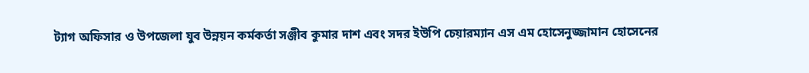ট্যাগ অফিসার ও উপজেলা যুব উন্নয়ন কর্মকর্তা সঞ্জীব কুমার দাশ এবং সদর ইউপি চেয়ারম্যান এস এম হোসেনুজ্জামান হোসেনের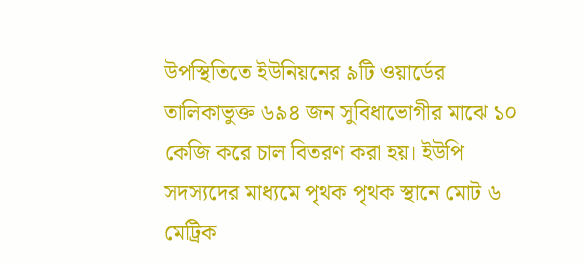উপস্থিতিতে ইউনিয়নের ৯টি ওয়ার্ডের তালিকাভুক্ত ৬৯৪ জন সুবিধাভোগীর মাঝে ১০ কেজি করে চাল বিতরণ করা হয়। ইউপি সদস্যদের মাধ্যমে পৃথক পৃথক স্থানে মোট ৬ মেট্রিক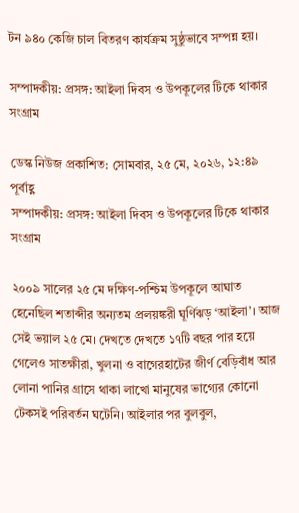টন ৯৪০ কেজি চাল বিতরণ কার্যক্রম সুষ্ঠুভাবে সম্পন্ন হয়।

সম্পাদকীয়: প্রসঙ্গ: আইলা দিবস ও উপকূলের টিকে থাকার সংগ্রাম

ডেস্ক নিউজ প্রকাশিত: সোমবার, ২৫ মে, ২০২৬, ১২:৪৯ পূর্বাহ্ণ
সম্পাদকীয়: প্রসঙ্গ: আইলা দিবস ও উপকূলের টিকে থাকার সংগ্রাম

২০০৯ সালের ২৫ মে দক্ষিণ-পশ্চিম উপকূলে আঘাত হেনেছিল শতাব্দীর অন্যতম প্রলয়ঙ্করী ঘূর্ণিঝড় ‘আইলা’। আজ সেই ভয়াল ২৫ মে। দেখতে দেখতে ১৭টি বছর পার হয়ে গেলেও সাতক্ষীরা, খুলনা ও বাগেরহাটের জীর্ণ বেড়িবাঁধ আর লোনা পানির গ্রাসে থাকা লাখো মানুষের ভাগ্যের কোনো টেকসই পরিবর্তন ঘটেনি। আইলার পর বুলবুল,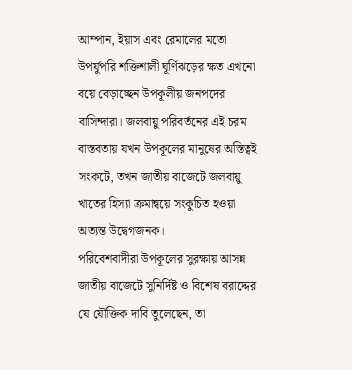আম্পান, ইয়াস এবং রেমালের মতো উপর্যুপরি শক্তিশালী ঘূর্ণিঝড়ের ক্ষত এখনো বয়ে বেড়াচ্ছেন উপকূলীয় জনপদের বাসিন্দারা। জলবায়ু পরিবর্তনের এই চরম বাস্তবতায় যখন উপকূলের মানুষের অস্তিত্বই সংকটে, তখন জাতীয় বাজেটে জলবায়ু খাতের হিস্যা ক্রমান্বয়ে সংকুচিত হওয়া অত্যন্ত উদ্বেগজনক।
পরিবেশবাদীরা উপকূলের সুরক্ষায় আসন্ন জাতীয় বাজেটে সুনির্দিষ্ট ও বিশেষ বরাদ্দের যে যৌক্তিক দাবি তুলেছেন, তা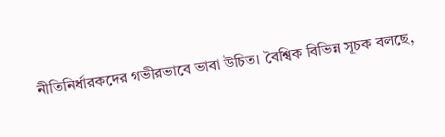নীতিনির্ধারকদের গভীরভাবে ভাবা উচিত। বৈশ্বিক বিভিন্ন সূচক বলছে,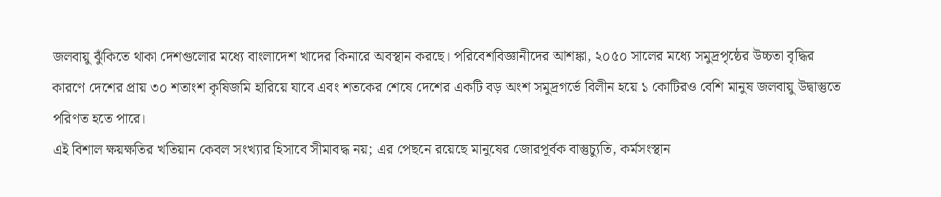জলবায়ু ঝুঁকিতে থাকা দেশগুলোর মধ্যে বাংলাদেশ খাদের কিনারে অবস্থান করছে। পরিবেশবিজ্ঞানীদের আশঙ্কা, ২০৫০ সালের মধ্যে সমুদ্রপৃষ্ঠের উচ্চতা বৃদ্ধির কারণে দেশের প্রায় ৩০ শতাংশ কৃষিজমি হারিয়ে যাবে এবং শতকের শেষে দেশের একটি বড় অংশ সমুদ্রগর্ভে বিলীন হয়ে ১ কোটিরও বেশি মানুষ জলবায়ু উদ্বাস্তুতে পরিণত হতে পারে।
এই বিশাল ক্ষয়ক্ষতির খতিয়ান কেবল সংখ্যার হিসাবে সীমাবদ্ধ নয়; এর পেছনে রয়েছে মানুষের জোরপূর্বক বাস্তুচ্যুতি, কর্মসংস্থান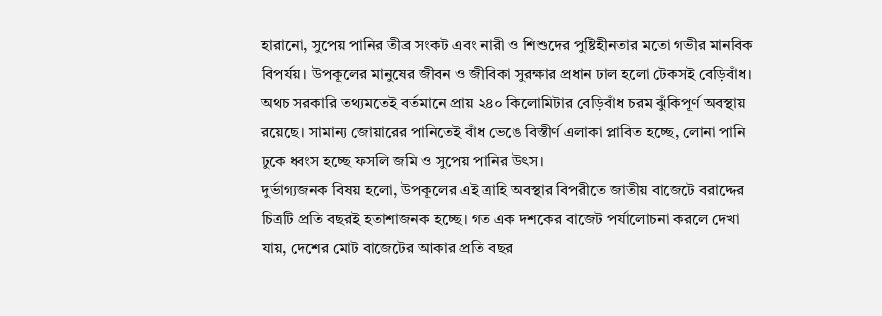হারানো, সুপেয় পানির তীব্র সংকট এবং নারী ও শিশুদের পুষ্টিহীনতার মতো গভীর মানবিক বিপর্যয়। উপকূলের মানুষের জীবন ও জীবিকা সুরক্ষার প্রধান ঢাল হলো টেকসই বেড়িবাঁধ। অথচ সরকারি তথ্যমতেই বর্তমানে প্রায় ২৪০ কিলোমিটার বেড়িবাঁধ চরম ঝুঁকিপূর্ণ অবস্থায় রয়েছে। সামান্য জোয়ারের পানিতেই বাঁধ ভেঙে বিস্তীর্ণ এলাকা প্লাবিত হচ্ছে, লোনা পানি ঢুকে ধ্বংস হচ্ছে ফসলি জমি ও সুপেয় পানির উৎস।
দুর্ভাগ্যজনক বিষয় হলো, উপকূলের এই ত্রাহি অবস্থার বিপরীতে জাতীয় বাজেটে বরাদ্দের চিত্রটি প্রতি বছরই হতাশাজনক হচ্ছে। গত এক দশকের বাজেট পর্যালোচনা করলে দেখা যায়, দেশের মোট বাজেটের আকার প্রতি বছর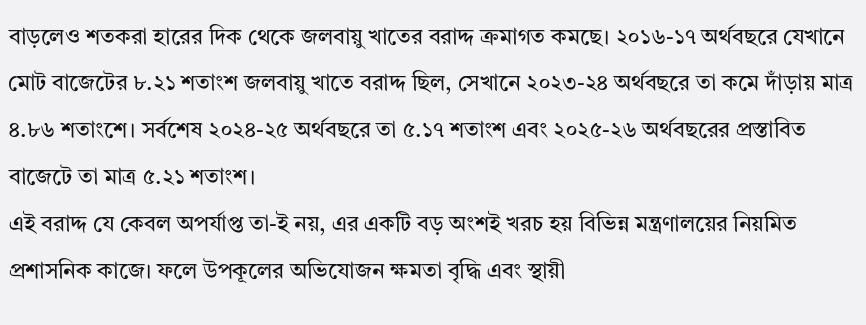বাড়লেও শতকরা হারের দিক থেকে জলবায়ু খাতের বরাদ্দ ক্রমাগত কমছে। ২০১৬-১৭ অর্থবছরে যেখানে মোট বাজেটের ৮.২১ শতাংশ জলবায়ু খাতে বরাদ্দ ছিল, সেখানে ২০২৩-২৪ অর্থবছরে তা কমে দাঁড়ায় মাত্র ৪.৮৬ শতাংশে। সর্বশেষ ২০২৪-২৫ অর্থবছরে তা ৫.১৭ শতাংশ এবং ২০২৫-২৬ অর্থবছরের প্রস্তাবিত বাজেটে তা মাত্র ৫.২১ শতাংশ।
এই বরাদ্দ যে কেবল অপর্যাপ্ত তা-ই নয়, এর একটি বড় অংশই খরচ হয় বিভিন্ন মন্ত্রণালয়ের নিয়মিত প্রশাসনিক কাজে। ফলে উপকূলের অভিযোজন ক্ষমতা বৃদ্ধি এবং স্থায়ী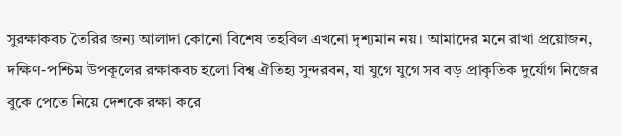সুরক্ষাকবচ তৈরির জন্য আলাদা কোনো বিশেষ তহবিল এখনো দৃশ্যমান নয়। আমাদের মনে রাখা প্রয়োজন, দক্ষিণ-পশ্চিম উপকূলের রক্ষাকবচ হলো বিশ্ব ঐতিহ্য সুন্দরবন, যা যুগে যুগে সব বড় প্রাকৃতিক দুর্যোগ নিজের বুকে পেতে নিয়ে দেশকে রক্ষা করে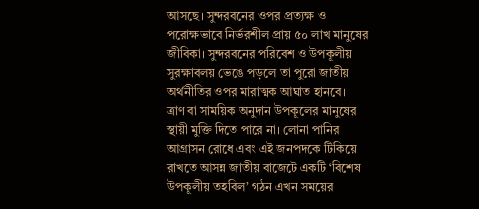আসছে। সুন্দরবনের ওপর প্রত্যক্ষ ও পরোক্ষভাবে নির্ভরশীল প্রায় ৫০ লাখ মানুষের জীবিকা। সুন্দরবনের পরিবেশ ও উপকূলীয় সুরক্ষাবলয় ভেঙে পড়লে তা পুরো জাতীয় অর্থনীতির ওপর মারাত্মক আঘাত হানবে।
ত্রাণ বা সাময়িক অনুদান উপকূলের মানুষের স্থায়ী মুক্তি দিতে পারে না। লোনা পানির আগ্রাসন রোধে এবং এই জনপদকে টিকিয়ে রাখতে আসন্ন জাতীয় বাজেটে একটি ‘বিশেষ উপকূলীয় তহবিল’ গঠন এখন সময়ের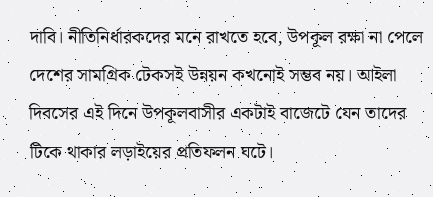দাবি। নীতিনির্ধারকদের মনে রাখতে হবে, উপকূল রক্ষা না পেলে দেশের সামগ্রিক টেকসই উন্নয়ন কখনোই সম্ভব নয়। আইলা দিবসের এই দিনে উপকূলবাসীর একটাই বাজেটে যেন তাদের টিকে থাকার লড়াইয়ের প্রতিফলন ঘটে।